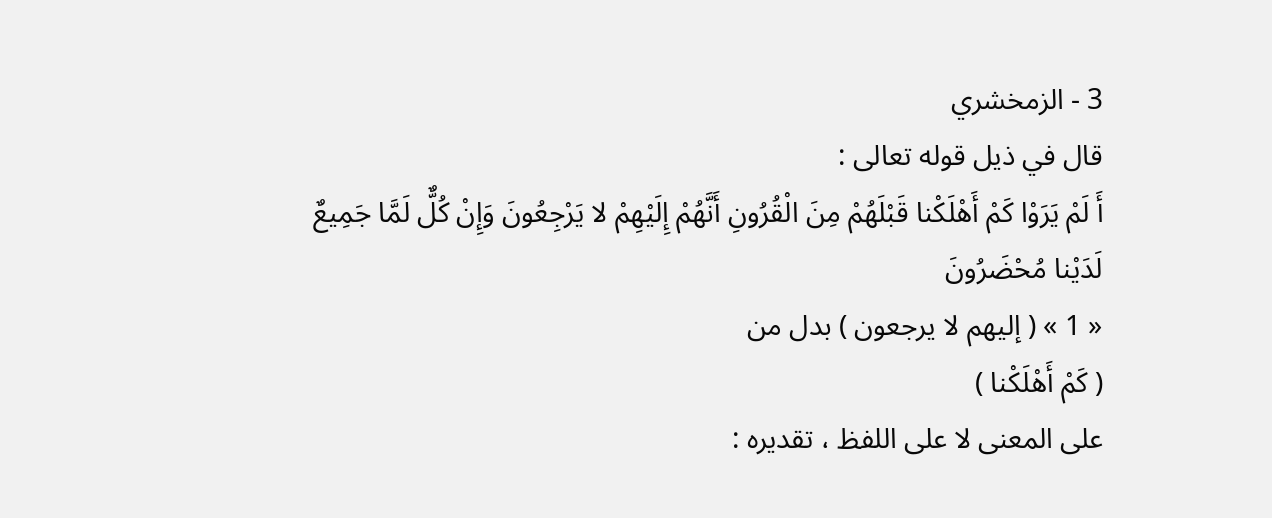3 - الزمخشري
قال في ذيل قوله تعالى :
أَ لَمْ يَرَوْا كَمْ أَهْلَكْنا قَبْلَهُمْ مِنَ الْقُرُونِ أَنَّهُمْ إِلَيْهِمْ لا يَرْجِعُونَ وَإِنْ كُلٌّ لَمَّا جَمِيعٌ لَدَيْنا مُحْضَرُونَ
« 1 » ( إليهم لا يرجعون ) بدل من
( كَمْ أَهْلَكْنا )
على المعنى لا على اللفظ ، تقديره :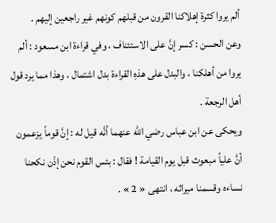ألم يروا كثرة إهلاكنا القرون من قبلهم كونهم غير راجعين إليهم .
وعن الحسن : كسر إنَّ على الاستئناف ، وفي قراءة ابن مسعود : ألم يروا من أهلكنا ، والبدل على هذهِ القراءة بدل اشتمال ، وهذا مما يرد قول أهل الرجعة .
ويحكى عن ابن عباس رضي الله عنهما أنَّه قيل له : إنَّ قوماً يزعمون أنَّ علياً مبعوث قبل يوم القيامة ! فقال : بئس القوم نحن إذْن نكحنا نساءه وقسمنا ميراثه ، انتهى « 2 » .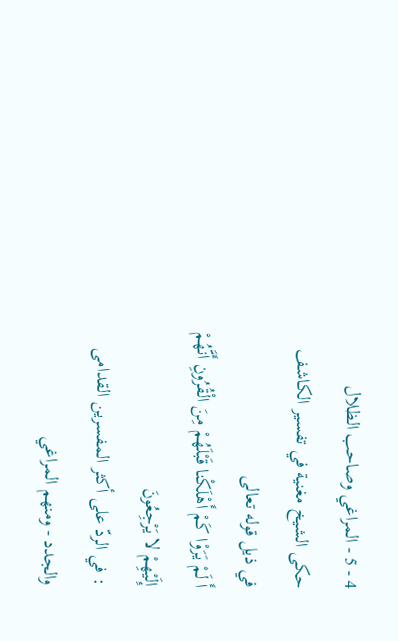4 - 5 - المراغي وصاحب الظلال
حكى الشيخ مغنية في تفسير الكاشف في ذيل قوله تعالى
أَ لَمْ يَرَوْا كَمْ أَهْلَكْنا قَبْلَهُمْ مِنَ الْقُرُونِ أَنَّهُمْ إِلَيْهِمْ لا يَرْجِعُونَ
: في الردّ على أكثر المفسرين القدامى والجدد - ومنهم المراغي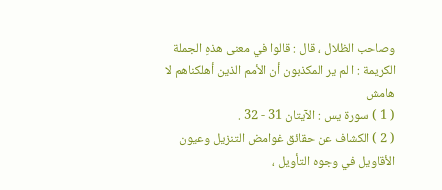وصاحب الظلال ، قال : قالوا في معنى هذهِ الجملة الكريمة : ا لم ير المكذبون أن الأمم الذين أهلكناهم لا
هامش
( 1 ) سورة يس : الآيتان 31 - 32 .
( 2 ) الكشاف عن حقائق غوامض التنزيل وعيون الأقاويل في وجوه التأويل ،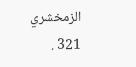الزمخشري 321 .